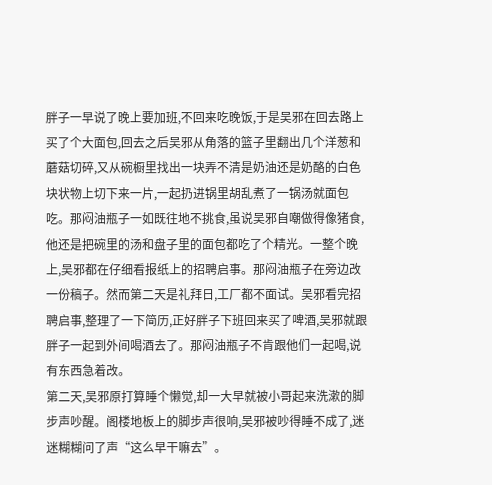胖子一早说了晚上要加班,不回来吃晚饭,于是吴邪在回去路上买了个大面包,回去之后吴邪从角落的篮子里翻出几个洋葱和蘑菇切碎,又从碗橱里找出一块弄不清是奶油还是奶酪的白色块状物上切下来一片,一起扔进锅里胡乱煮了一锅汤就面包吃。那闷油瓶子一如既往地不挑食,虽说吴邪自嘲做得像猪食,他还是把碗里的汤和盘子里的面包都吃了个精光。一整个晚上,吴邪都在仔细看报纸上的招聘启事。那闷油瓶子在旁边改一份稿子。然而第二天是礼拜日,工厂都不面试。吴邪看完招聘启事,整理了一下简历,正好胖子下班回来买了啤酒,吴邪就跟胖子一起到外间喝酒去了。那闷油瓶子不肯跟他们一起喝,说有东西急着改。
第二天,吴邪原打算睡个懒觉,却一大早就被小哥起来洗漱的脚步声吵醒。阁楼地板上的脚步声很响,吴邪被吵得睡不成了,迷迷糊糊问了声“这么早干嘛去”。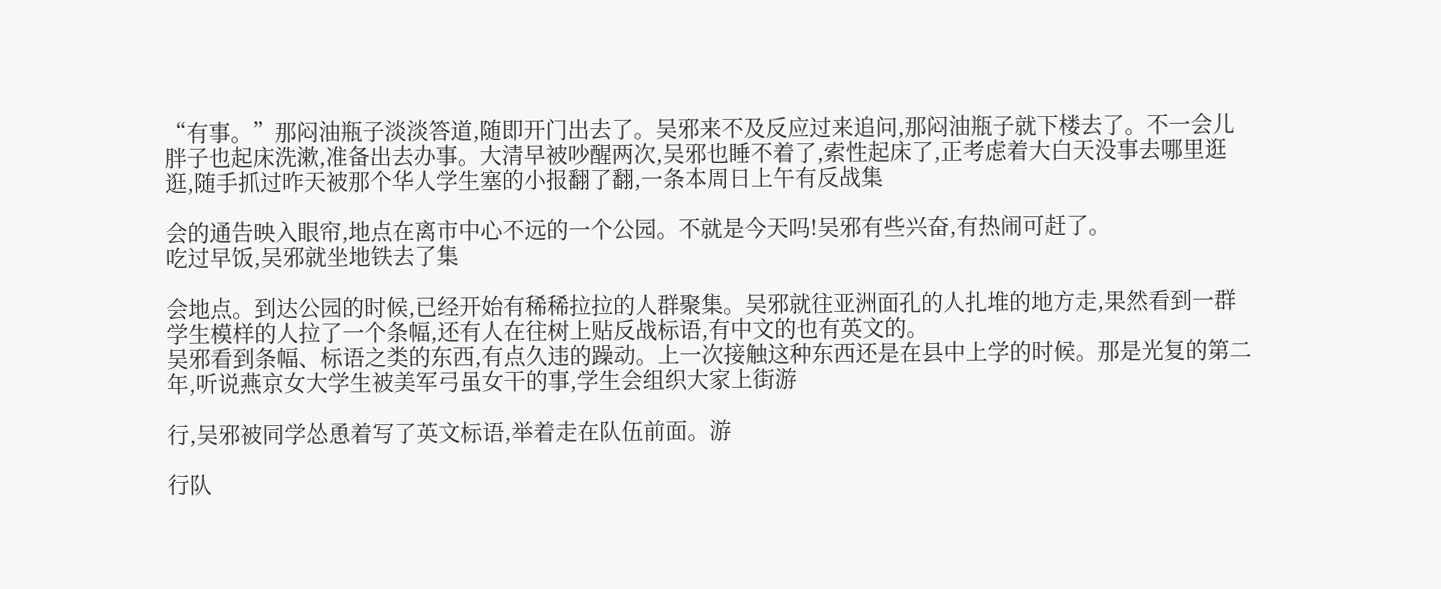“有事。”那闷油瓶子淡淡答道,随即开门出去了。吴邪来不及反应过来追问,那闷油瓶子就下楼去了。不一会儿胖子也起床洗漱,准备出去办事。大清早被吵醒两次,吴邪也睡不着了,索性起床了,正考虑着大白天没事去哪里逛逛,随手抓过昨天被那个华人学生塞的小报翻了翻,一条本周日上午有反战集

会的通告映入眼帘,地点在离市中心不远的一个公园。不就是今天吗!吴邪有些兴奋,有热闹可赶了。
吃过早饭,吴邪就坐地铁去了集

会地点。到达公园的时候,已经开始有稀稀拉拉的人群聚集。吴邪就往亚洲面孔的人扎堆的地方走,果然看到一群学生模样的人拉了一个条幅,还有人在往树上贴反战标语,有中文的也有英文的。
吴邪看到条幅、标语之类的东西,有点久违的躁动。上一次接触这种东西还是在县中上学的时候。那是光复的第二年,听说燕京女大学生被美军弓虽女干的事,学生会组织大家上街游

行,吴邪被同学怂恿着写了英文标语,举着走在队伍前面。游

行队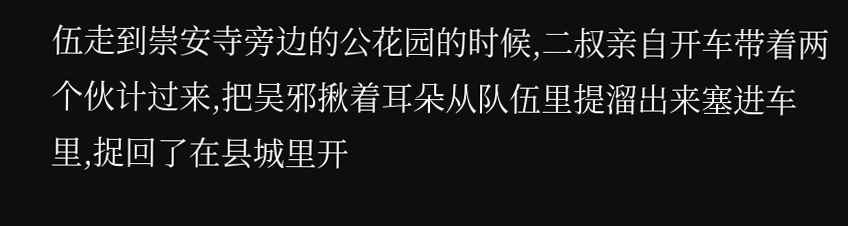伍走到崇安寺旁边的公花园的时候,二叔亲自开车带着两个伙计过来,把吴邪揪着耳朵从队伍里提溜出来塞进车里,捉回了在县城里开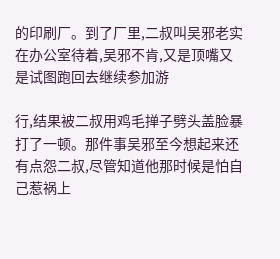的印刷厂。到了厂里,二叔叫吴邪老实在办公室待着,吴邪不肯,又是顶嘴又是试图跑回去继续参加游

行,结果被二叔用鸡毛掸子劈头盖脸暴打了一顿。那件事吴邪至今想起来还有点怨二叔,尽管知道他那时候是怕自己惹祸上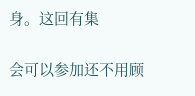身。这回有集

会可以参加还不用顾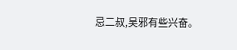忌二叔,吴邪有些兴奋。